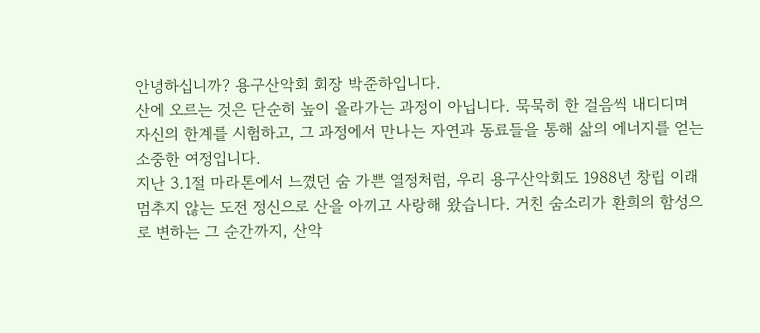안녕하십니까? 용구산악회 회장 박준하입니다.
산에 오르는 것은 단순히 높이 올라가는 과정이 아닙니다. 묵묵히 한 걸음씩 내디디며 자신의 한계를 시험하고, 그 과정에서 만나는 자연과 동료들을 통해 삶의 에너지를 얻는 소중한 여정입니다.
지난 3.1절 마라톤에서 느꼈던 숨 가쁜 열정처럼, 우리 용구산악회도 1988년 창립 이래 멈추지 않는 도전 정신으로 산을 아끼고 사랑해 왔습니다. 거친 숨소리가 환희의 함성으로 변하는 그 순간까지, 산악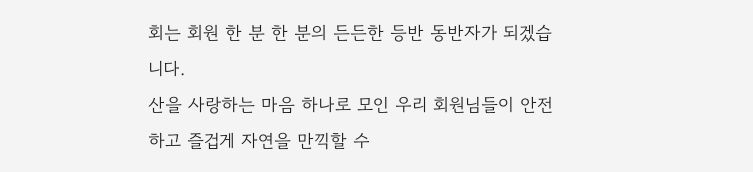회는 회원 한 분 한 분의 든든한 등반 동반자가 되겠습니다.
산을 사랑하는 마음 하나로 모인 우리 회원님들이 안전하고 즐겁게 자연을 만끽할 수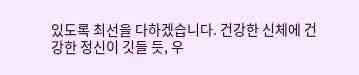있도록 최선을 다하겠습니다. 건강한 신체에 건강한 정신이 깃들 듯, 우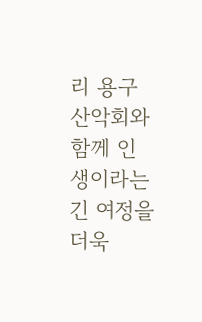리 용구산악회와 함께 인생이라는 긴 여정을 더욱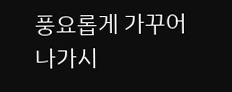풍요롭게 가꾸어 나가시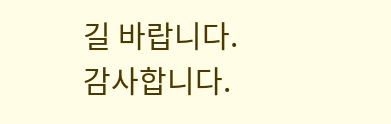길 바랍니다.
감사합니다.